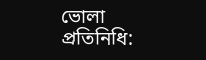ভোলা প্রতিনিধি: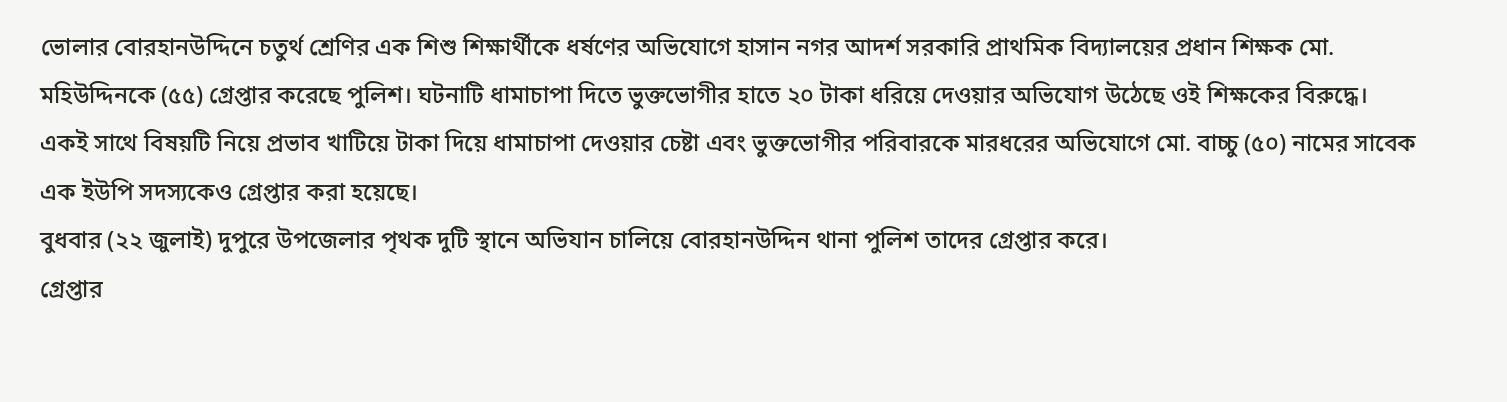ভোলার বোরহানউদ্দিনে চতুর্থ শ্রেণির এক শিশু শিক্ষার্থীকে ধর্ষণের অভিযোগে হাসান নগর আদর্শ সরকারি প্রাথমিক বিদ্যালয়ের প্রধান শিক্ষক মো. মহিউদ্দিনকে (৫৫) গ্রেপ্তার করেছে পুলিশ। ঘটনাটি ধামাচাপা দিতে ভুক্তভোগীর হাতে ২০ টাকা ধরিয়ে দেওয়ার অভিযোগ উঠেছে ওই শিক্ষকের বিরুদ্ধে।
একই সাথে বিষয়টি নিয়ে প্রভাব খাটিয়ে টাকা দিয়ে ধামাচাপা দেওয়ার চেষ্টা এবং ভুক্তভোগীর পরিবারকে মারধরের অভিযোগে মো. বাচ্চু (৫০) নামের সাবেক এক ইউপি সদস্যকেও গ্রেপ্তার করা হয়েছে।
বুধবার (২২ জুলাই) দুপুরে উপজেলার পৃথক দুটি স্থানে অভিযান চালিয়ে বোরহানউদ্দিন থানা পুলিশ তাদের গ্রেপ্তার করে।
গ্রেপ্তার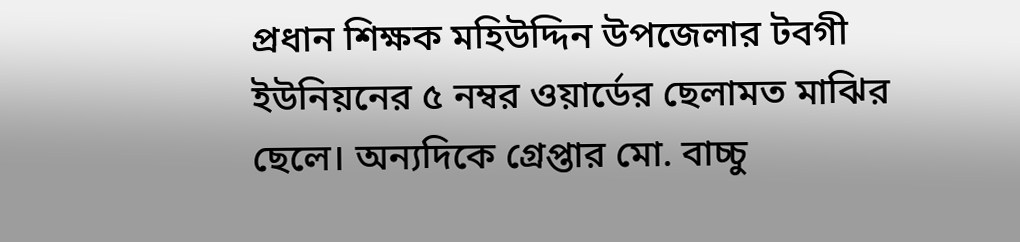প্রধান শিক্ষক মহিউদ্দিন উপজেলার টবগী ইউনিয়নের ৫ নম্বর ওয়ার্ডের ছেলামত মাঝির ছেলে। অন্যদিকে গ্রেপ্তার মো. বাচ্চু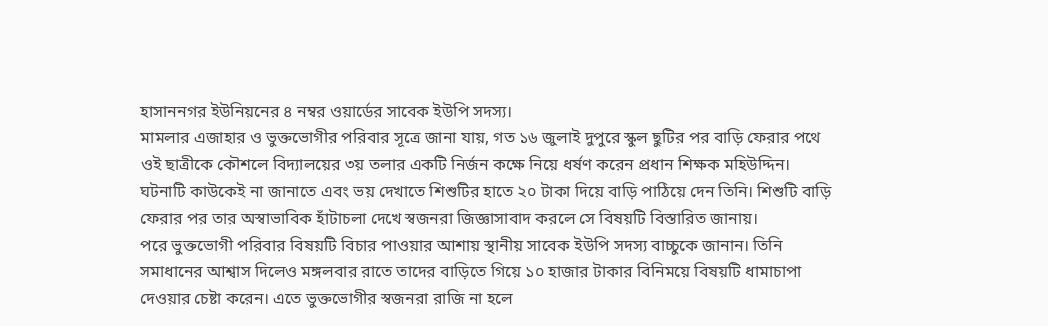হাসাননগর ইউনিয়নের ৪ নম্বর ওয়ার্ডের সাবেক ইউপি সদস্য।
মামলার এজাহার ও ভুক্তভোগীর পরিবার সূত্রে জানা যায়, গত ১৬ জুলাই দুপুরে স্কুল ছুটির পর বাড়ি ফেরার পথে ওই ছাত্রীকে কৌশলে বিদ্যালয়ের ৩য় তলার একটি নির্জন কক্ষে নিয়ে ধর্ষণ করেন প্রধান শিক্ষক মহিউদ্দিন। ঘটনাটি কাউকেই না জানাতে এবং ভয় দেখাতে শিশুটির হাতে ২০ টাকা দিয়ে বাড়ি পাঠিয়ে দেন তিনি। শিশুটি বাড়ি ফেরার পর তার অস্বাভাবিক হাঁটাচলা দেখে স্বজনরা জিজ্ঞাসাবাদ করলে সে বিষয়টি বিস্তারিত জানায়।
পরে ভুক্তভোগী পরিবার বিষয়টি বিচার পাওয়ার আশায় স্থানীয় সাবেক ইউপি সদস্য বাচ্চুকে জানান। তিনি সমাধানের আশ্বাস দিলেও মঙ্গলবার রাতে তাদের বাড়িতে গিয়ে ১০ হাজার টাকার বিনিময়ে বিষয়টি ধামাচাপা দেওয়ার চেষ্টা করেন। এতে ভুক্তভোগীর স্বজনরা রাজি না হলে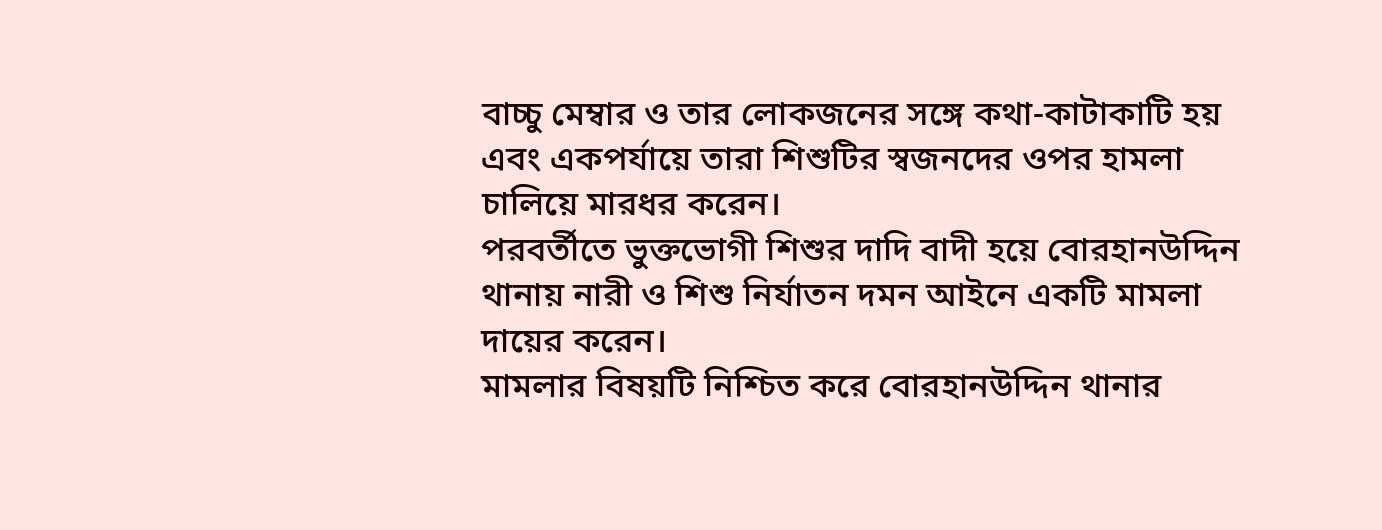বাচ্চু মেম্বার ও তার লোকজনের সঙ্গে কথা-কাটাকাটি হয় এবং একপর্যায়ে তারা শিশুটির স্বজনদের ওপর হামলা চালিয়ে মারধর করেন।
পরবর্তীতে ভুক্তভোগী শিশুর দাদি বাদী হয়ে বোরহানউদ্দিন থানায় নারী ও শিশু নির্যাতন দমন আইনে একটি মামলা দায়ের করেন।
মামলার বিষয়টি নিশ্চিত করে বোরহানউদ্দিন থানার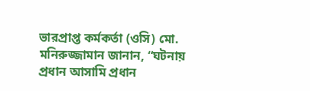ভারপ্রাপ্ত কর্মকর্তা (ওসি) মো. মনিরুজ্জামান জানান, “ঘটনায় প্রধান আসামি প্রধান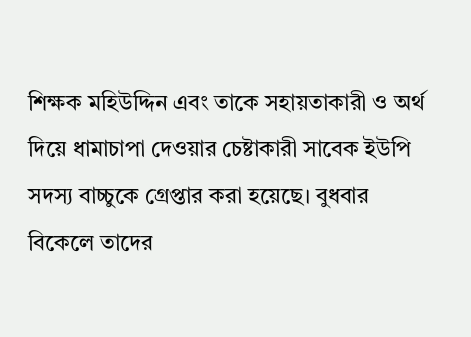শিক্ষক মহিউদ্দিন এবং তাকে সহায়তাকারী ও অর্থ দিয়ে ধামাচাপা দেওয়ার চেষ্টাকারী সাবেক ইউপি সদস্য বাচ্চুকে গ্রেপ্তার করা হয়েছে। বুধবার বিকেলে তাদের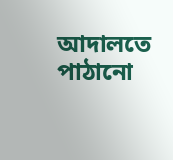আদালতে পাঠানো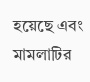হয়েছে এবং মামলাটির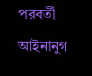পরবর্তী আইনানুগ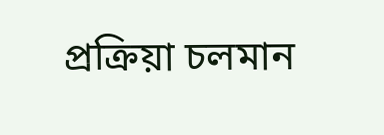প্রক্রিয়া চলমান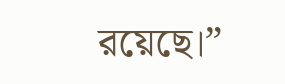রয়েছে।”